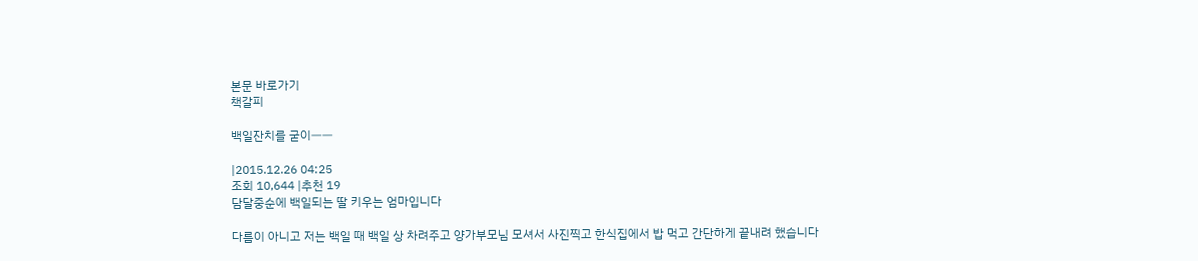본문 바로가기
책갈피

백일잔치를 굳이ㅡㅡ

|2015.12.26 04:25
조회 10,644 |추천 19
담달중순에 백일되는 딸 키우는 엄마입니다

다름이 아니고 저는 백일 때 백일 상 차려주고 양가부모님 모셔서 사진찍고 한식집에서 밥 먹고 간단하게 끝내려 했습니다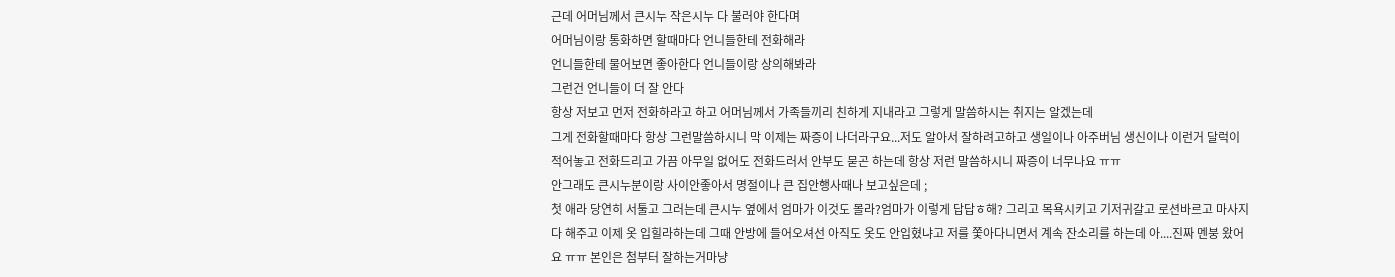근데 어머님께서 큰시누 작은시누 다 불러야 한다며
어머님이랑 통화하면 할때마다 언니들한테 전화해라
언니들한테 물어보면 좋아한다 언니들이랑 상의해봐라
그런건 언니들이 더 잘 안다
항상 저보고 먼저 전화하라고 하고 어머님께서 가족들끼리 친하게 지내라고 그렇게 말씀하시는 취지는 알겠는데
그게 전화할때마다 항상 그런말씀하시니 막 이제는 짜증이 나더라구요...저도 알아서 잘하려고하고 생일이나 아주버님 생신이나 이런거 달럭이 적어놓고 전화드리고 가끔 아무일 없어도 전화드러서 안부도 묻곤 하는데 항상 저런 말씀하시니 짜증이 너무나요 ㅠㅠ
안그래도 큰시누분이랑 사이안좋아서 명절이나 큰 집안행사때나 보고싶은데 ;
첫 애라 당연히 서툴고 그러는데 큰시누 옆에서 엄마가 이것도 몰라?엄마가 이렇게 답답ㅎ해? 그리고 목욕시키고 기저귀갈고 로션바르고 마사지 다 해주고 이제 옷 입힐라하는데 그때 안방에 들어오셔선 아직도 옷도 안입혔냐고 저를 쫓아다니면서 계속 잔소리를 하는데 아....진짜 멘붕 왔어요 ㅠㅠ 본인은 첨부터 잘하는거마냥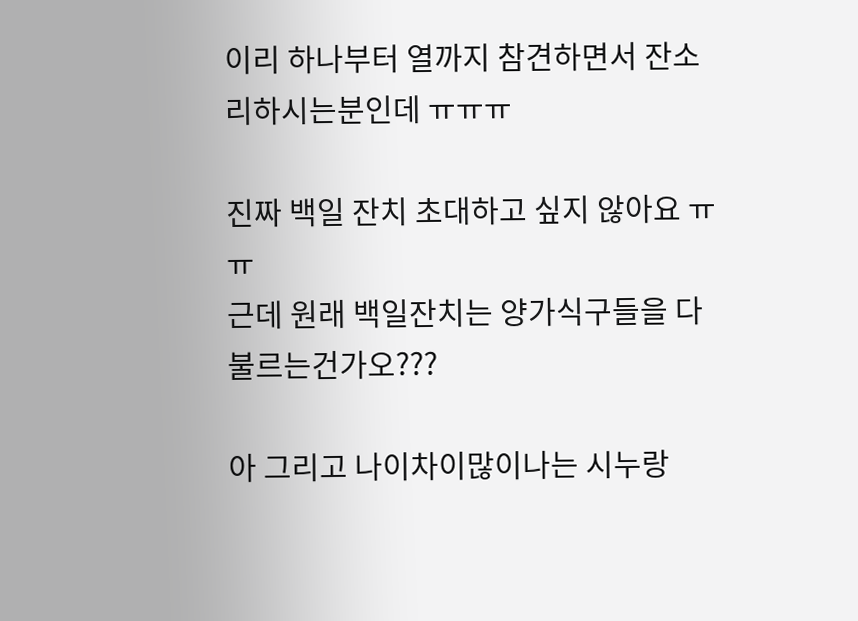이리 하나부터 열까지 참견하면서 잔소리하시는분인데 ㅠㅠㅠ

진짜 백일 잔치 초대하고 싶지 않아요 ㅠㅠ
근데 원래 백일잔치는 양가식구들을 다 불르는건가오???

아 그리고 나이차이많이나는 시누랑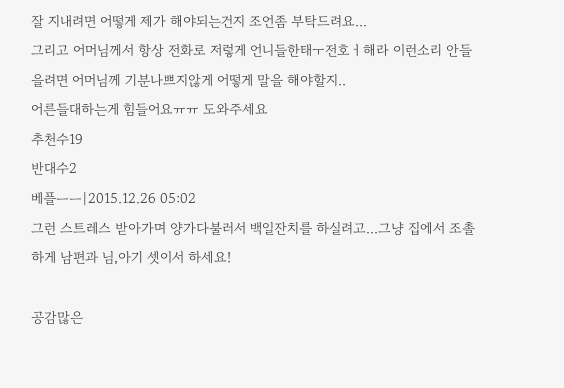잘 지내려면 어떻게 제가 해야되는건지 조언좀 부탁드려요...
그리고 어머님께서 항상 전화로 저렇게 언니들한태ㅜ전호ㅓ해라 이런소리 안들을려면 어머님께 기분나쁘지않게 어떻게 말을 해야할지..
어른들대하는게 힘들어요ㅠㅠ 도와주세요
추천수19
반대수2
베플ㅡㅡ|2015.12.26 05:02
그런 스트레스 받아가며 양가다불러서 백일잔치를 하실려고...그냥 집에서 조촐하게 남편과 님,아기 셋이서 하세요!

공감많은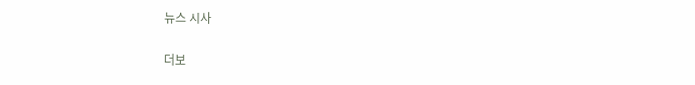뉴스 시사

더보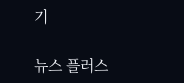기

뉴스 플러스